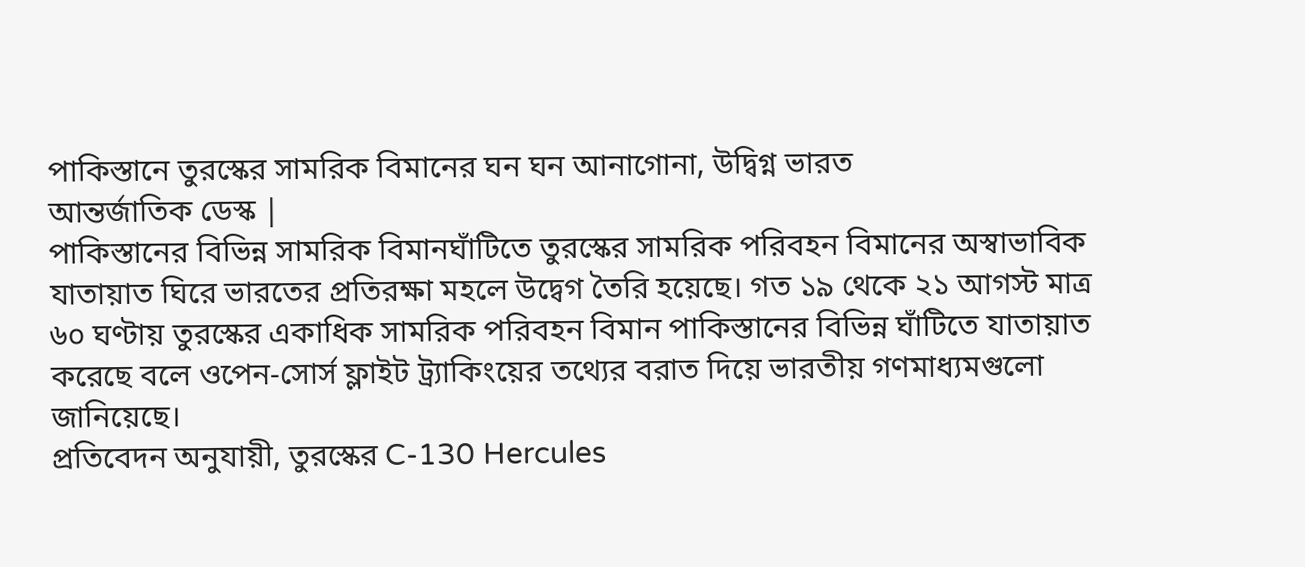পাকিস্তানে তুরস্কের সামরিক বিমানের ঘন ঘন আনাগোনা, উদ্বিগ্ন ভারত
আন্তর্জাতিক ডেস্ক |
পাকিস্তানের বিভিন্ন সামরিক বিমানঘাঁটিতে তুরস্কের সামরিক পরিবহন বিমানের অস্বাভাবিক যাতায়াত ঘিরে ভারতের প্রতিরক্ষা মহলে উদ্বেগ তৈরি হয়েছে। গত ১৯ থেকে ২১ আগস্ট মাত্র ৬০ ঘণ্টায় তুরস্কের একাধিক সামরিক পরিবহন বিমান পাকিস্তানের বিভিন্ন ঘাঁটিতে যাতায়াত করেছে বলে ওপেন-সোর্স ফ্লাইট ট্র্যাকিংয়ের তথ্যের বরাত দিয়ে ভারতীয় গণমাধ্যমগুলো জানিয়েছে।
প্রতিবেদন অনুযায়ী, তুরস্কের C-130 Hercules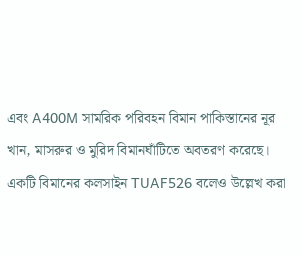এবং A400M সামরিক পরিবহন বিমান পাকিস্তানের নূর খান, মাসরুর ও মুরিদ বিমানঘাঁটিতে অবতরণ করেছে। একটি বিমানের কলসাইন TUAF526 বলেও উল্লেখ করা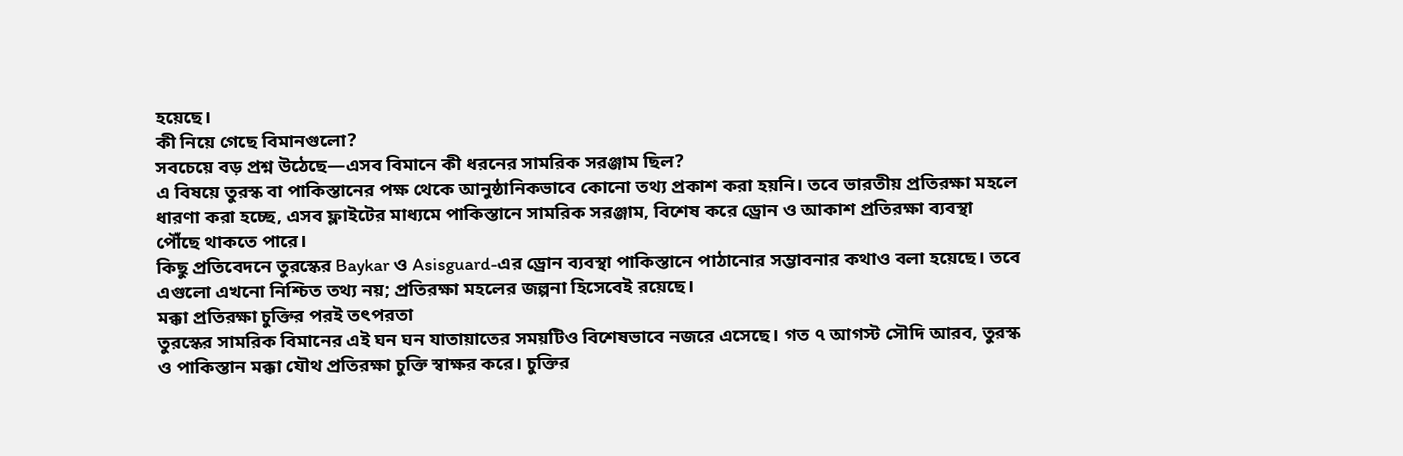হয়েছে।
কী নিয়ে গেছে বিমানগুলো?
সবচেয়ে বড় প্রশ্ন উঠেছে—এসব বিমানে কী ধরনের সামরিক সরঞ্জাম ছিল?
এ বিষয়ে তুরস্ক বা পাকিস্তানের পক্ষ থেকে আনুষ্ঠানিকভাবে কোনো তথ্য প্রকাশ করা হয়নি। তবে ভারতীয় প্রতিরক্ষা মহলে ধারণা করা হচ্ছে, এসব ফ্লাইটের মাধ্যমে পাকিস্তানে সামরিক সরঞ্জাম, বিশেষ করে ড্রোন ও আকাশ প্রতিরক্ষা ব্যবস্থা পৌঁছে থাকতে পারে।
কিছু প্রতিবেদনে তুরস্কের Baykar ও Asisguard-এর ড্রোন ব্যবস্থা পাকিস্তানে পাঠানোর সম্ভাবনার কথাও বলা হয়েছে। তবে এগুলো এখনো নিশ্চিত তথ্য নয়; প্রতিরক্ষা মহলের জল্পনা হিসেবেই রয়েছে।
মক্কা প্রতিরক্ষা চুক্তির পরই তৎপরতা
তুরস্কের সামরিক বিমানের এই ঘন ঘন যাতায়াতের সময়টিও বিশেষভাবে নজরে এসেছে। গত ৭ আগস্ট সৌদি আরব, তুরস্ক ও পাকিস্তান মক্কা যৌথ প্রতিরক্ষা চুক্তি স্বাক্ষর করে। চুক্তির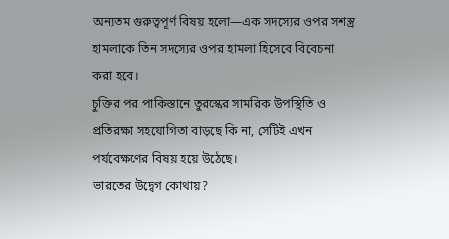অন্যতম গুরুত্বপূর্ণ বিষয় হলো—এক সদস্যের ওপর সশস্ত্র হামলাকে তিন সদস্যের ওপর হামলা হিসেবে বিবেচনা করা হবে।
চুক্তির পর পাকিস্তানে তুরস্কের সামরিক উপস্থিতি ও প্রতিরক্ষা সহযোগিতা বাড়ছে কি না, সেটিই এখন পর্যবেক্ষণের বিষয় হয়ে উঠেছে।
ভারতের উদ্বেগ কোথায়?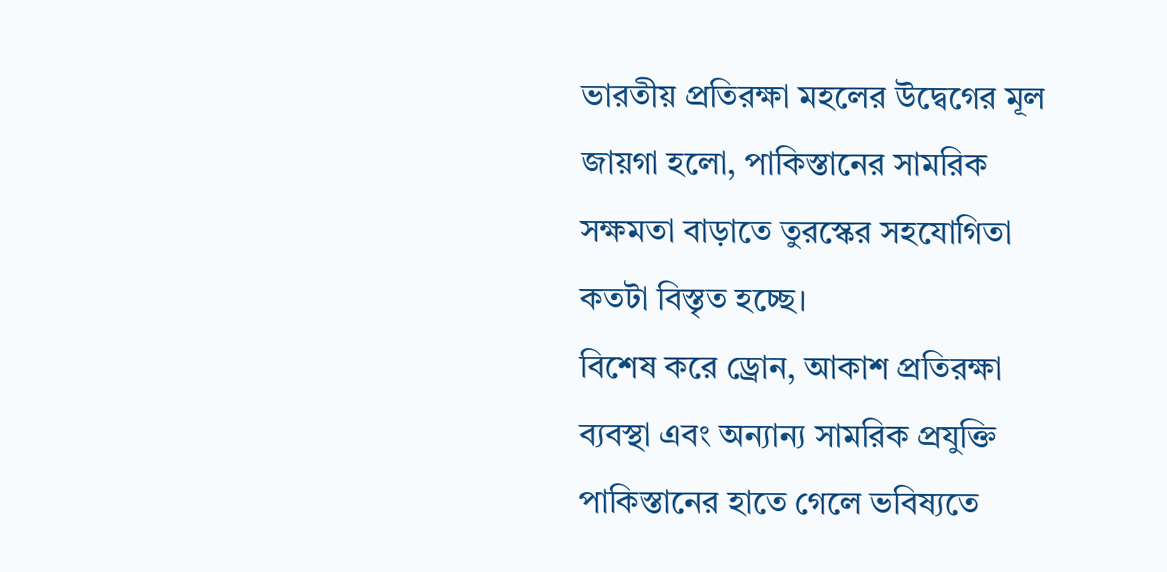ভারতীয় প্রতিরক্ষা মহলের উদ্বেগের মূল জায়গা হলো, পাকিস্তানের সামরিক সক্ষমতা বাড়াতে তুরস্কের সহযোগিতা কতটা বিস্তৃত হচ্ছে।
বিশেষ করে ড্রোন, আকাশ প্রতিরক্ষা ব্যবস্থা এবং অন্যান্য সামরিক প্রযুক্তি পাকিস্তানের হাতে গেলে ভবিষ্যতে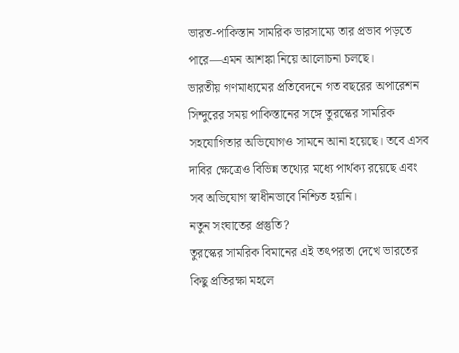ভারত-পাকিস্তান সামরিক ভারসাম্যে তার প্রভাব পড়তে পারে—এমন আশঙ্কা নিয়ে আলোচনা চলছে।
ভারতীয় গণমাধ্যমের প্রতিবেদনে গত বছরের অপারেশন সিন্দুরের সময় পাকিস্তানের সঙ্গে তুরস্কের সামরিক সহযোগিতার অভিযোগও সামনে আনা হয়েছে। তবে এসব দাবির ক্ষেত্রেও বিভিন্ন তথ্যের মধ্যে পার্থক্য রয়েছে এবং সব অভিযোগ স্বাধীনভাবে নিশ্চিত হয়নি।
নতুন সংঘাতের প্রস্তুতি?
তুরস্কের সামরিক বিমানের এই তৎপরতা দেখে ভারতের কিছু প্রতিরক্ষা মহলে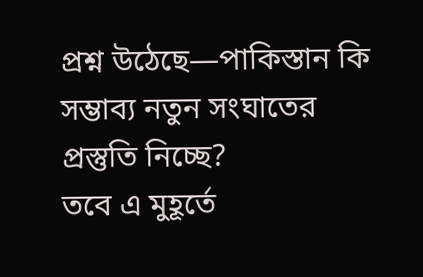প্রশ্ন উঠেছে—পাকিস্তান কি সম্ভাব্য নতুন সংঘাতের প্রস্তুতি নিচ্ছে?
তবে এ মুহূর্তে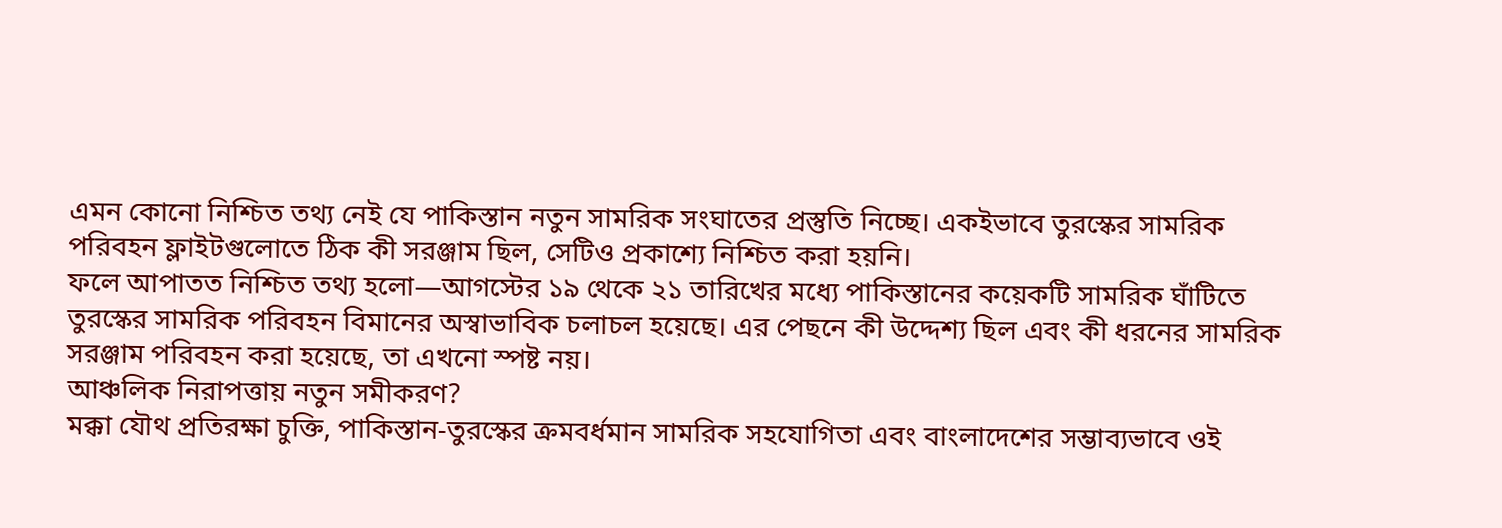এমন কোনো নিশ্চিত তথ্য নেই যে পাকিস্তান নতুন সামরিক সংঘাতের প্রস্তুতি নিচ্ছে। একইভাবে তুরস্কের সামরিক পরিবহন ফ্লাইটগুলোতে ঠিক কী সরঞ্জাম ছিল, সেটিও প্রকাশ্যে নিশ্চিত করা হয়নি।
ফলে আপাতত নিশ্চিত তথ্য হলো—আগস্টের ১৯ থেকে ২১ তারিখের মধ্যে পাকিস্তানের কয়েকটি সামরিক ঘাঁটিতে তুরস্কের সামরিক পরিবহন বিমানের অস্বাভাবিক চলাচল হয়েছে। এর পেছনে কী উদ্দেশ্য ছিল এবং কী ধরনের সামরিক সরঞ্জাম পরিবহন করা হয়েছে, তা এখনো স্পষ্ট নয়।
আঞ্চলিক নিরাপত্তায় নতুন সমীকরণ?
মক্কা যৌথ প্রতিরক্ষা চুক্তি, পাকিস্তান-তুরস্কের ক্রমবর্ধমান সামরিক সহযোগিতা এবং বাংলাদেশের সম্ভাব্যভাবে ওই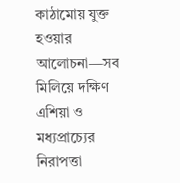কাঠামোয় যুক্ত হওয়ার আলোচনা—সব মিলিয়ে দক্ষিণ এশিয়া ও মধ্যপ্রাচ্যের নিরাপত্তা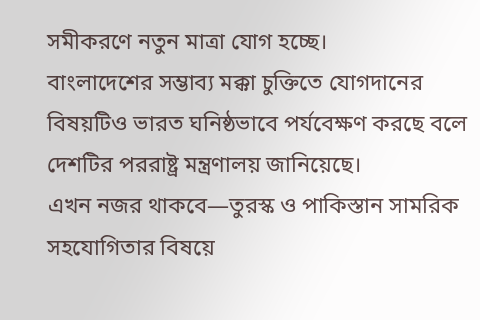সমীকরণে নতুন মাত্রা যোগ হচ্ছে।
বাংলাদেশের সম্ভাব্য মক্কা চুক্তিতে যোগদানের বিষয়টিও ভারত ঘনিষ্ঠভাবে পর্যবেক্ষণ করছে বলে দেশটির পররাষ্ট্র মন্ত্রণালয় জানিয়েছে।
এখন নজর থাকবে—তুরস্ক ও পাকিস্তান সামরিক সহযোগিতার বিষয়ে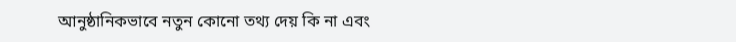আনুষ্ঠানিকভাবে নতুন কোনো তথ্য দেয় কি না এবং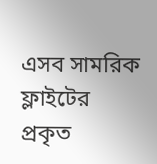এসব সামরিক ফ্লাইটের প্রকৃত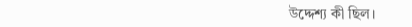উদ্দেশ্য কী ছিল।